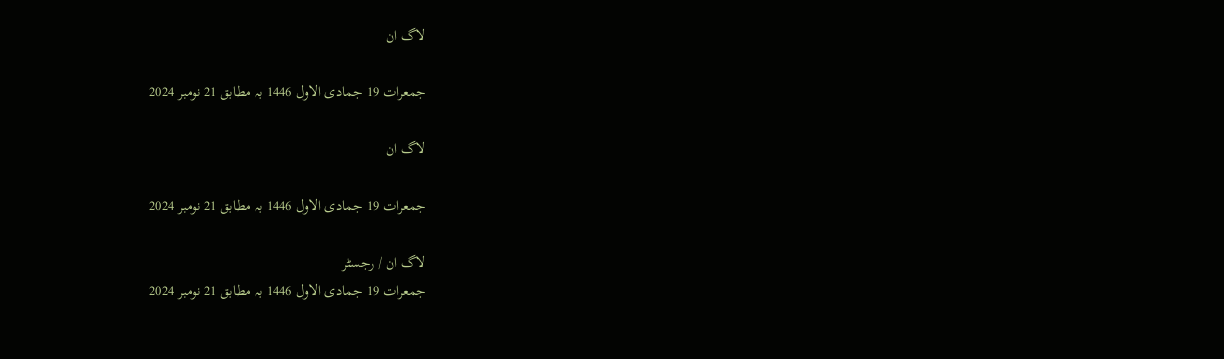لاگ ان

جمعرات 19 جمادی الاول 1446 بہ مطابق 21 نومبر 2024

لاگ ان

جمعرات 19 جمادی الاول 1446 بہ مطابق 21 نومبر 2024

لاگ ان / رجسٹر
جمعرات 19 جمادی الاول 1446 بہ مطابق 21 نومبر 2024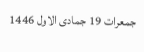جمعرات 19 جمادی الاول 1446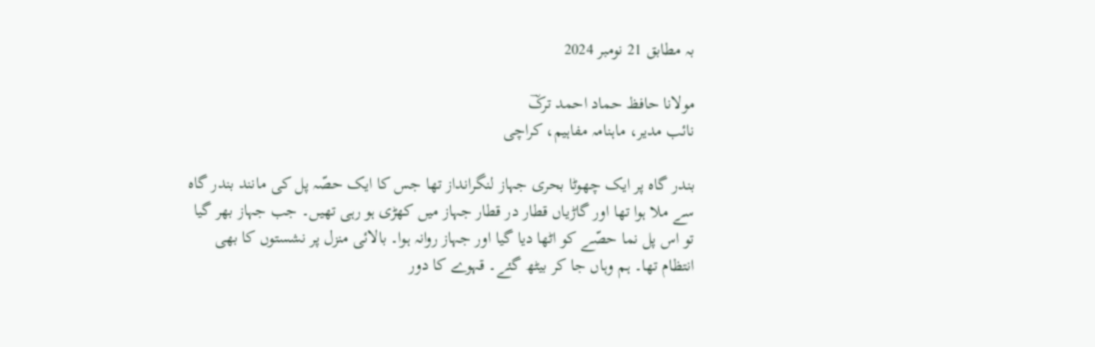بہ مطابق 21 نومبر 2024

مولانا حافظ حماد احمد ترکؔ
نائب مدیر، ماہنامہ مفاہیم، کراچی

بندر گاہ پر ایک چھوٹا بحری جہاز لنگرانداز تھا جس کا ایک حصّہ پل کی مانند بندر گاہ سے ملا ہوا تھا اور گاڑیاں قطار در قطار جہاز میں کھڑی ہو رہی تھیں۔ جب جہاز بھر گیا تو اس پل نما حصّے کو اٹھا دیا گیا اور جہاز روانہ ہوا۔ بالائی منزل پر نشستوں کا بھی انتظام تھا۔ ہم وہاں جا کر بیٹھ گئے۔ قہوے کا دور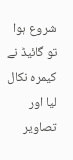شروع ہوا تو گائیڈ نے کیمرہ نکال لیا اور تصاویر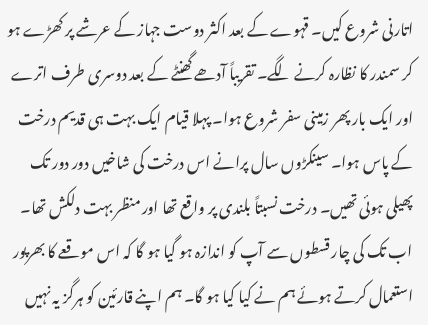اتارنی شروع کیں۔ قہوے کے بعد اکثر دوست جہاز کے عرشے پر کھڑے ہو کر سمندر کا نظارہ کرنے لگے۔ تقریباً آدھے گھنٹے کے بعد دوسری طرف اترے اور ایک بار پھر زمینی سفر شروع ہوا۔ پہلا قیام ایک بہت ہی قدیم درخت کے پاس ہوا۔ سینکڑوں سال پرانے اس درخت کی شاخیں دور دور تک پھیلی ہوئی تھیں۔ درخت نسبتاً بلندی پر واقع تھا اور منظر بہت دلکش تھا۔ اب تک کی چار قسطوں سے آپ کو اندازہ ہو گیا ہو گا کہ اس موقعے کا بھرپور استعمال کرتے ہوئے ہم نے کیا کیا ہو گا۔ ہم اپنے قارئین کو ہرگز یہ نہیں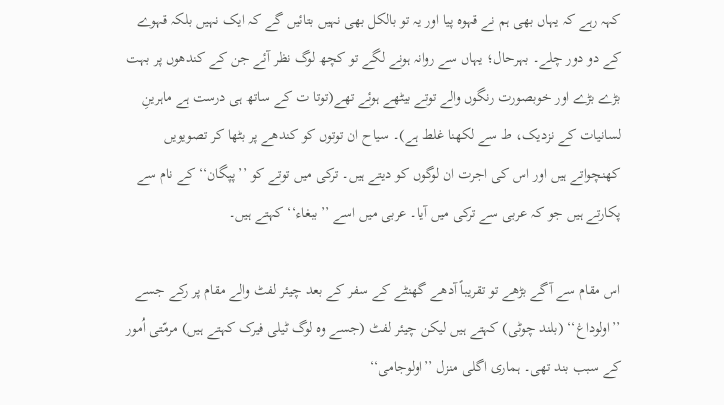کہہ رہے کہ یہاں بھی ہم نے قہوہ پیا اور یہ تو بالکل بھی نہیں بتائیں گے کہ ایک نہیں بلکہ قہوے کے دو دور چلے۔ بہرحال؛ یہاں سے روانہ ہونے لگے تو کچھ لوگ نظر آئے جن کے کندھوں پر بہت بڑے بڑے اور خوبصورت رنگوں والے توتے بیٹھے ہوئے تھے(توتا ت کے ساتھ ہی درست ہے ماہرینِ لسانیات کے نزدیک، ط سے لکھنا غلط ہے)۔ سیاح ان توتوں کو کندھے پر بٹھا کر تصویویں کھنچواتے ہیں اور اس کی اجرت ان لوگوں کو دیتے ہیں۔ ترکی میں توتے کو ’’پپگان‘‘ کے نام سے پکارتے ہیں جو کہ عربی سے ترکی میں آیا۔ عربی میں اسے ’’ببغاء‘‘ کہتے ہیں۔

اس مقام سے آگے بڑھے تو تقریباً آدھے گھنٹے کے سفر کے بعد چیئر لفٹ والے مقام پر رکے جسے ’’اولوداغ‘‘ (بلند چوٹی) کہتے ہیں لیکن چیئر لفٹ (جسے وہ لوگ ٹیلی فیرک کہتے ہیں) مرمّتی اُمور کے سبب بند تھی۔ ہماری اگلی منزل ’’اولوجامی‘‘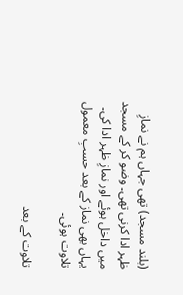(بلند مسجد) تھی جہاں ہم نے نمازِ ظہر ادا کرنی تھی۔ وضو کر کے مسجد میں داخل ہوئے اور نمازِ ظہر ادا کی۔ یہاں بھی نماز کے بعد حسبِ معمول تلاوت ہوئی۔

تلاوت کے بعد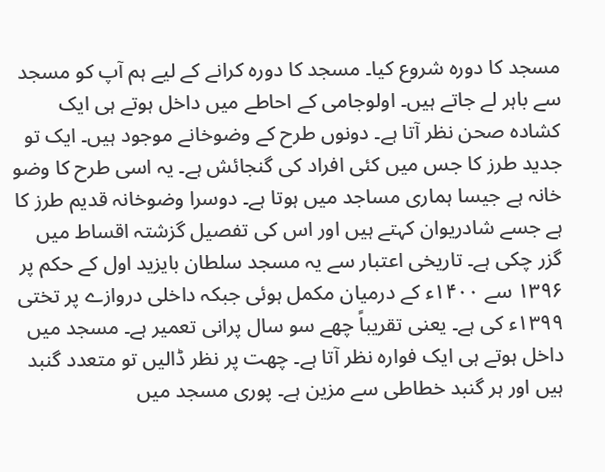مسجد کا دورہ شروع کیا۔ مسجد کا دورہ کرانے کے لیے ہم آپ کو مسجد سے باہر لے جاتے ہیں۔ اولوجامی کے احاطے میں داخل ہوتے ہی ایک کشادہ صحن نظر آتا ہے۔ دونوں طرح کے وضوخانے موجود ہیں۔ ایک تو جدید طرز کا جس میں کئی افراد کی گنجائش ہے۔ یہ اسی طرح کا وضو خانہ ہے جیسا ہماری مساجد میں ہوتا ہے۔ دوسرا وضوخانہ قدیم طرز کا ہے جسے شادریوان کہتے ہیں اور اس کی تفصیل گزشتہ اقساط میں گزر چکی ہے۔ تاریخی اعتبار سے یہ مسجد سلطان بایزید اول کے حکم پر ۱۳۹۶ سے ۱۴۰۰ء کے درمیان مکمل ہوئی جبکہ داخلی دروازے پر تختی ۱۳۹۹ء کی ہے۔ یعنی تقریباً چھے سو سال پرانی تعمیر ہے۔ مسجد میں داخل ہوتے ہی ایک فوارہ نظر آتا ہے۔ چھت پر نظر ڈالیں تو متعدد گنبد ہیں اور ہر گنبد خطاطی سے مزین ہے۔ پوری مسجد میں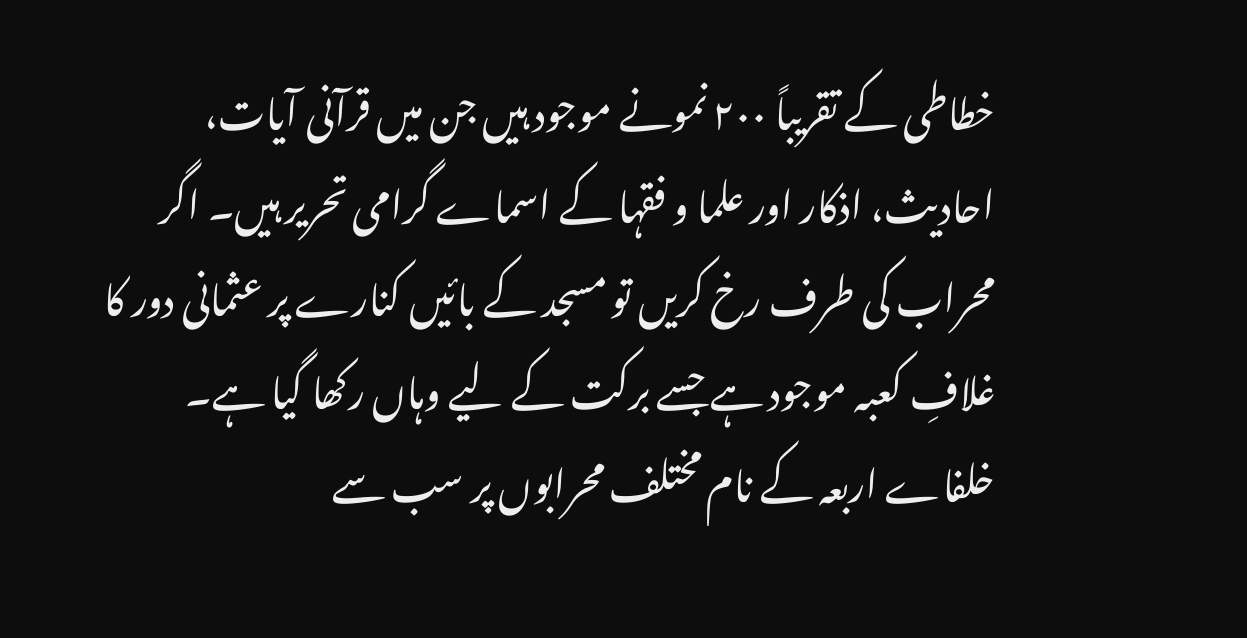خطاطی کے تقریباً ۲۰۰ نمونے موجود ہیں جن میں قرآنی آیات، احادیث، اذکار اور علما و فقہا کے اسماے گرامی تحریر ہیں۔ اگر محراب کی طرف رخ کریں تو مسجد کے بائیں کنارے پر عثمانی دور کا غلافِ کعبہ موجود ہے جسے برکت کے لیے وہاں رکھا گیا ہے۔ خلفاے اربعہ کے نام مختلف محرابوں پر سب سے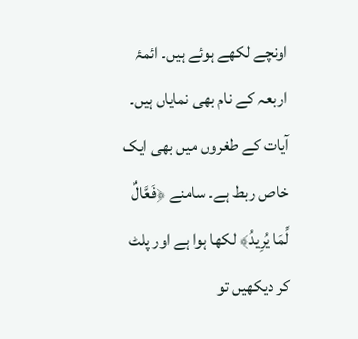اونچے لکھے ہوئے ہیں۔ ائمۂ اربعہ کے نام بھی نمایاں ہیں۔ آیات کے طغروں میں بھی ایک خاص ربط ہے۔ سامنے ﴿فَعَّالٌ لِّمَا يُرِيدُ﴾ لکھا ہوا ہے اور پلٹ کر دیکھیں تو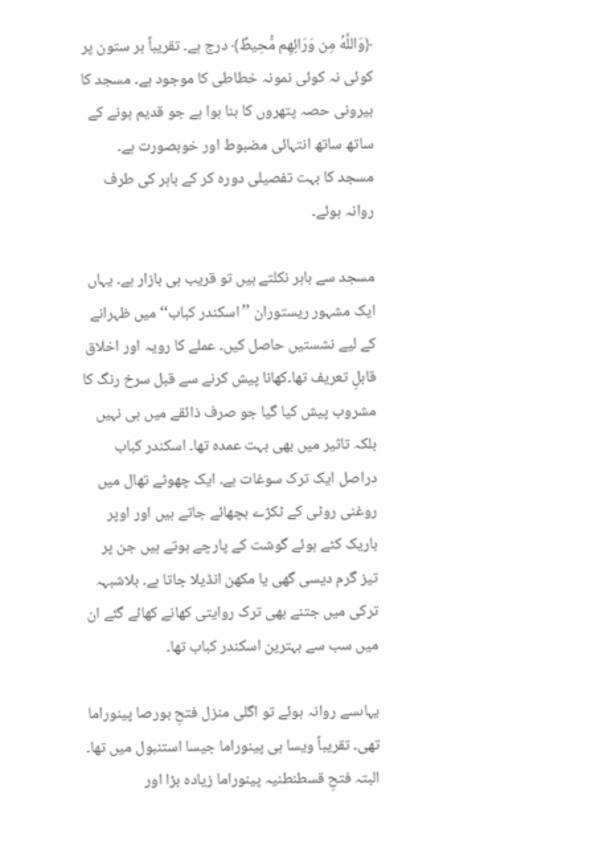﴿وَاللَّهُ مِن وَرَائِهِم مُّحِيطٌ﴾ درج ہے۔ تقریباً ہر ستون پر کوئی نہ کوئی نمونہ خطاطی کا موجود ہے۔ مسجد کا بیرونی حصہ پتھروں کا بنا ہوا ہے جو قدیم ہونے کے ساتھ ساتھ انتہائی مضبوط اور خوبصورت ہے۔ مسجد کا بہت تفصیلی دورہ کر کے باہر کی طرف روانہ ہوئے۔

مسجد سے باہر نکلتے ہیں تو قریب ہی بازار ہے۔ یہاں ایک مشہور ریستوران ’’اسکندر کباب‘‘ میں ظہرانے کے لیے نشستیں حاصل کیں۔ عملے کا رویہ اور اخلاق قابلِ تعریف تھا۔کھانا پیش کرنے سے قبل سرخ رنگ کا مشروب پیش کیا گیا جو صرف ذائقے میں ہی نہیں بلکہ تاثیر میں بھی بہت عمدہ تھا۔ اسکندر کباب دراصل ایک ترک سوغات ہے۔ ایک چھوٹے تھال میں روغنی روٹی کے ٹکڑے بچھائے جاتے ہیں اور اوپر باریک کٹے ہوئے گوشت کے پارچے ہوتے ہیں جن پر تیز گرم دیسی گھی یا مکھن انڈیلا جاتا ہے۔ بلاشبہہ ترکی میں جتنے بھی ترک روایتی کھانے کھائے گئے ان میں سب سے بہترین اسکندر کباب تھا۔

یہاںسے روانہ ہوئے تو اگلی منزل فتحِ بورصا پینوراما تھی۔ تقریباً ویسا ہی پینوراما جیسا استنبول میں تھا۔ البتہ فتحِ قسطنطنیہ پینوراما زیادہ بڑا اور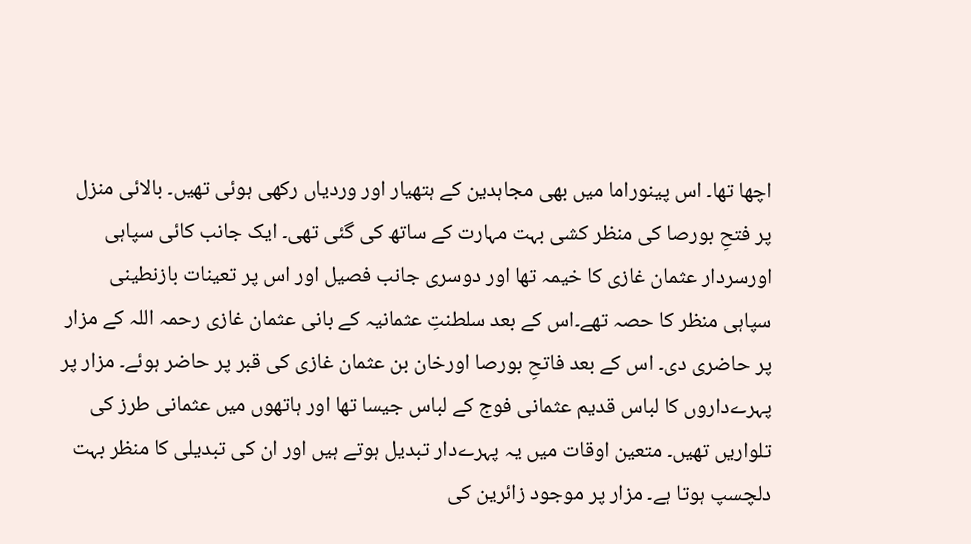اچھا تھا۔ اس پینوراما میں بھی مجاہدین کے ہتھیار اور وردیاں رکھی ہوئی تھیں۔ بالائی منزل پر فتحِ بورصا کی منظر کشی بہت مہارت کے ساتھ کی گئی تھی۔ ایک جانب کائی سپاہی اورسردار عثمان غازی کا خیمہ تھا اور دوسری جانب فصیل اور اس پر تعینات بازنطینی سپاہی منظر کا حصہ تھے۔اس کے بعد سلطنتِ عثمانیہ کے بانی عثمان غازی رحمہ اللہ کے مزار پر حاضری دی۔ اس کے بعد فاتحِ بورصا اورخان بن عثمان غازی کی قبر پر حاضر ہوئے۔ مزار پر پہرےداروں کا لباس قدیم عثمانی فوج کے لباس جیسا تھا اور ہاتھوں میں عثمانی طرز کی تلواریں تھیں۔ متعین اوقات میں یہ پہرےدار تبدیل ہوتے ہیں اور ان کی تبدیلی کا منظر بہت دلچسپ ہوتا ہے۔ مزار پر موجود زائرین کی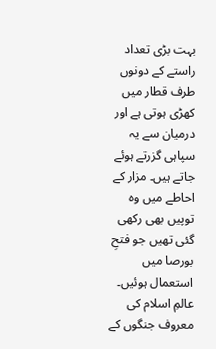بہت بڑی تعداد راستے کے دونوں طرف قطار میں کھڑی ہوتی ہے اور درمیان سے یہ سپاہی گزرتے ہوئے جاتے ہیں۔ مزار کے احاطے میں وہ توپیں بھی رکھی گئی تھیں جو فتحِ بورصا میں استعمال ہوئیں۔ عالمِ اسلام کی معروف جنگوں کے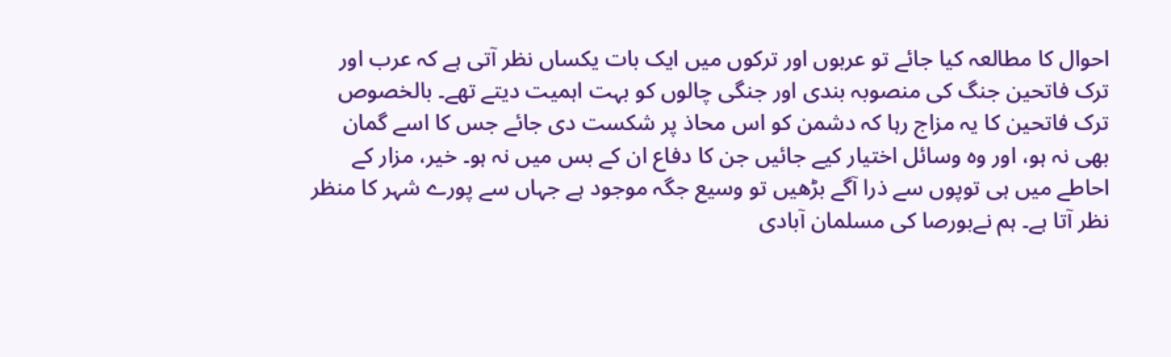احوال کا مطالعہ کیا جائے تو عربوں اور ترکوں میں ایک بات یکساں نظر آتی ہے کہ عرب اور ترک فاتحین جنگ کی منصوبہ بندی اور جنگی چالوں کو بہت اہمیت دیتے تھے۔ بالخصوص ترک فاتحین کا یہ مزاج رہا کہ دشمن کو اس محاذ پر شکست دی جائے جس کا اسے گمان بھی نہ ہو، اور وہ وسائل اختیار کیے جائیں جن کا دفاع ان کے بس میں نہ ہو۔ خیر، مزار کے احاطے میں ہی توپوں سے ذرا آگے بڑھیں تو وسیع جگہ موجود ہے جہاں سے پورے شہر کا منظر نظر آتا ہے۔ ہم نےبورصا کی مسلمان آبادی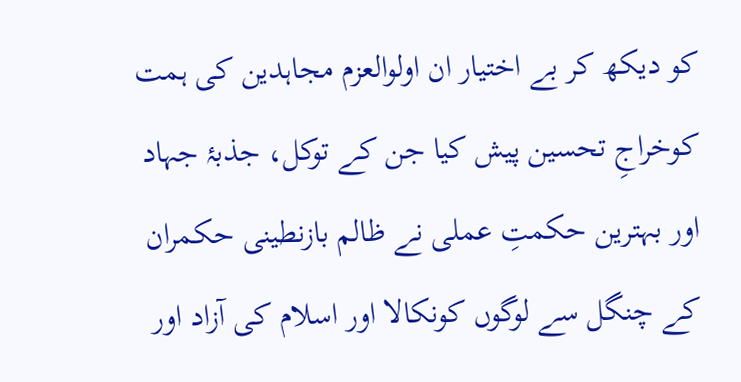کو دیکھ کر بے اختیار ان اولوالعزم مجاہدین کی ہمت کوخراجِ تحسین پیش کیا جن کے توکل، جذبۂ جہاد اور بہترین حکمتِ عملی نے ظالم بازنطینی حکمران کے چنگل سے لوگوں کونکالا اور اسلام کی آزاد اور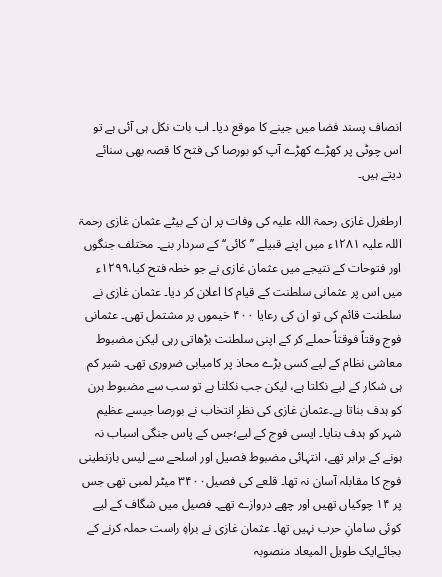انصاف پسند فضا میں جینے کا موقع دیا۔ اب بات نکل ہی آئی ہے تو اس چوٹی پر کھڑے کھڑے آپ کو بورصا کی فتح کا قصہ بھی سنائے دیتے ہیں۔

ارطغرل غازی رحمۃ اللہ علیہ کی وفات پر ان کے بیٹے عثمان غازی رحمۃ اللہ علیہ ۱۲۸۱ء میں اپنے قبیلے ’’کائی‘‘ کے سردار بنے۔ مختلف جنگوں اور فتوحات کے نتیجے میں عثمان غازی نے جو خطہ فتح کیا،۱۲۹۹ء میں اس پر عثمانی سلطنت کے قیام کا اعلان کر دیا۔ عثمان غازی نے سلطنت قائم کی تو ان کی رعایا ۴۰۰ خیموں پر مشتمل تھی۔ عثمانی فوج وقتاً فوقتاً حملے کر کے اپنی سلطنت بڑھاتی رہی لیکن مضبوط معاشی نظام کے لیے کسی بڑے محاذ پر کامیابی ضروری تھی۔ شیر کم ہی شکار کے لیے نکلتا ہے، لیکن جب نکلتا ہے تو سب سے مضبوط ہرن کو ہدف بناتا ہے۔عثمان غازی کی نظرِ انتخاب نے بورصا جیسے عظیم شہر کو ہدف بنایا۔ ایسی فوج کے لیے؛جس کے پاس جنگی اسباب نہ ہونے کے برابر تھے، انتہائی مضبوط فصیل اور اسلحے سے لیس بازنطینی فوج کا مقابلہ آسان نہ تھا۔ قلعے کی فصیل۳۴۰۰ میٹر لمبی تھی جس پر ۱۴ چوکیاں تھیں اور چھے دروازے تھے۔ فصیل میں شگاف کے لیے کوئی سامانِ حرب نہیں تھا۔ عثمان غازی نے براہِ راست حملہ کرنے کے بجائےایک طویل المیعاد منصوبہ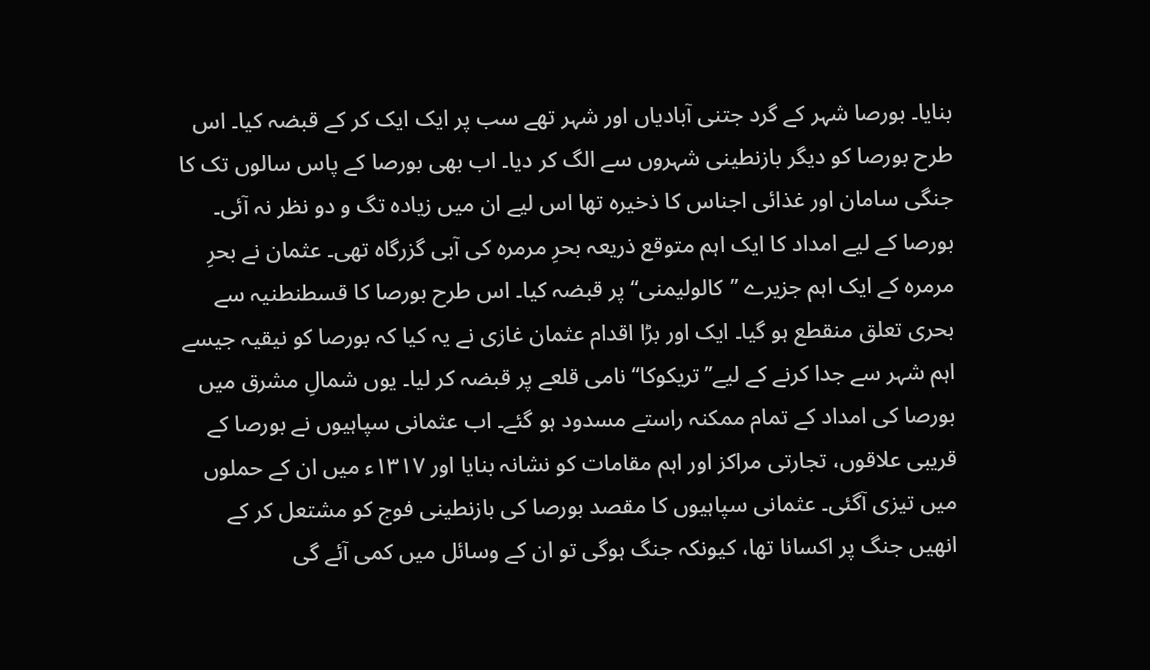بنایا۔ بورصا شہر کے گرد جتنی آبادیاں اور شہر تھے سب پر ایک ایک کر کے قبضہ کیا۔ اس طرح بورصا کو دیگر بازنطینی شہروں سے الگ کر دیا۔ اب بھی بورصا کے پاس سالوں تک کا جنگی سامان اور غذائی اجناس کا ذخیرہ تھا اس لیے ان میں زیادہ تگ و دو نظر نہ آئی۔ بورصا کے لیے امداد کا ایک اہم متوقع ذریعہ بحرِ مرمرہ کی آبی گزرگاہ تھی۔ عثمان نے بحرِ مرمرہ کے ایک اہم جزیرے ’’کالولیمنی‘‘ پر قبضہ کیا۔ اس طرح بورصا کا قسطنطنیہ سے بحری تعلق منقطع ہو گیا۔ ایک اور بڑا اقدام عثمان غازی نے یہ کیا کہ بورصا کو نیقیہ جیسے اہم شہر سے جدا کرنے کے لیے’’تریکوکا‘‘ نامی قلعے پر قبضہ کر لیا۔ یوں شمالِ مشرق میں بورصا کی امداد کے تمام ممکنہ راستے مسدود ہو گئے۔ اب عثمانی سپاہیوں نے بورصا کے قریبی علاقوں، تجارتی مراکز اور اہم مقامات کو نشانہ بنایا اور ۱۳۱۷ء میں ان کے حملوں میں تیزی آگئی۔ عثمانی سپاہیوں کا مقصد بورصا کی بازنطینی فوج کو مشتعل کر کے انھیں جنگ پر اکسانا تھا، کیونکہ جنگ ہوگی تو ان کے وسائل میں کمی آئے گی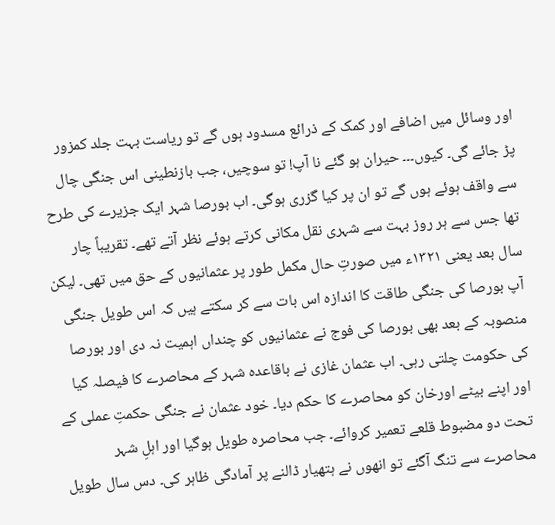اور وسائل میں اضافے اور کمک کے ذرائع مسدود ہوں گے تو ریاست بہت جلد کمزور پڑ جائے گی۔ کیوں۔۔۔ حیران ہو گئے نا آپ! تو سوچیں، جب بازنطینی اس جنگی چال سے واقف ہوئے ہوں گے تو ان پر کیا گزری ہوگی۔ اب بورصا شہر ایک جزیرے کی طرح تھا جس سے ہر روز بہت سے شہری نقل مکانی کرتے ہوئے نظر آتے تھے۔ تقریباً چار سال بعد یعنی ۱۳۲۱ء میں صورتِ حال مکمل طور پر عثمانیوں کے حق میں تھی۔ لیکن آپ بورصا کی جنگی طاقت کا اندازہ اس بات سے کر سکتے ہیں کہ اس طویل جنگی منصوبہ کے بعد بھی بورصا کی فوج نے عثمانیوں کو چنداں اہمیت نہ دی اور بورصا کی حکومت چلتی رہی۔ اب عثمان غازی نے باقاعدہ شہر کے محاصرے کا فیصلہ کیا اور اپنے بیٹے اورخان کو محاصرے کا حکم دیا۔ خود عثمان نے جنگی حکمتِ عملی کے تحت دو مضبوط قلعے تعمیر کروائے۔ جب محاصرہ طویل ہوگیا اور اہلِ شہر محاصرے سے تنگ آگئے تو انھوں نے ہتھیار ڈالنے پر آمادگی ظاہر کی۔ دس سال طویل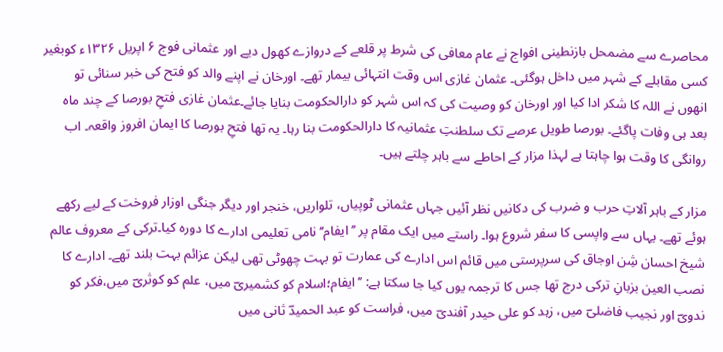محاصرے سے مضمحل بازنطینی افواج نے عام معافی کی شرط پر قلعے کے دروازے کھول دیے اور عثمانی فوج ۶ اپریل ۱۳۲۶ء کوبغیر کسی مقابلے کے شہر میں داخل ہوگئی۔ عثمان غازی اس وقت انتہائی بیمار تھے۔ اورخان نے اپنے والد کو فتح کی خبر سنائی تو انھوں نے اللہ کا شکر ادا کیا اور اورخان کو وصیت کی کہ اس شہر کو دارالحکومت بنایا جائے۔عثمان غازی فتحِ بورصا کے چند ماہ بعد ہی وفات پاگئے۔ بورصا طویل عرصے تک سلطنتِ عثمانیہ کا دارالحکومت بنا رہا۔ یہ تھا فتحِ بورصا کا ایمان افروز واقعہ۔ اب روانگی کا وقت ہوا چاہتا ہے لہذا مزار کے احاطے سے باہر چلتے ہیں۔

مزار کے باہر آلاتِ حرب و ضرب کی دکانیں نظر آئیں جہاں عثمانی ٹوپیاں، تلواریں، خنجر اور دیگر جنگی اوزار فروخت کے لیے رکھے ہوئے تھے۔ یہاں سے واپسی کا سفر شروع ہوا۔ راستے میں ایک مقام پر ’’ایفام‘‘ نامی تعلیمی ادارے کا دورہ کیا۔ترکی کے معروف عالم شیخ احسان شِن اوجاق کی سرپرستی میں قائم اس ادارے کی عمارت تو بہت چھوٹی تھی لیکن عزائم بہت بلند تھے۔ ادارے کا نصب العین بزبانِ ترکی درج تھا جس کا ترجمہ یوں کیا جا سکتا ہے: ’’ایفام؛اسلام کو کشمیریؔ میں، علم کو کوثریؔ میں،فکر کو ندویؔ اور نجیب فاضلیؔ میں، زہد کو علی حیدر آفندیؔ میں، فراست کو عبد الحمیدؔ ثانی میں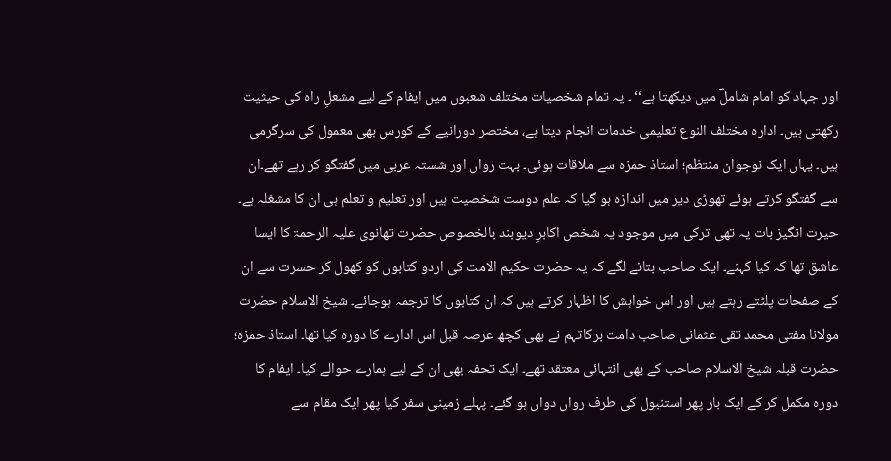اور جہاد کو امام شاملؔ میں دیکھتا ہے‘‘ ۔ یہ تمام شخصیات مختلف شعبوں میں ایفام کے لیے مشعلِ راہ کی حیثیت رکھتی ہیں۔ ادارہ مختلف النوع تعلیمی خدمات انجام دیتا ہے، مختصر دورانیے کے کورس بھی معمول کی سرگرمی ہیں۔ یہاں ایک نوجوان منتظم؛ استاذ حمزہ سے ملاقات ہوئی۔ بہت رواں اور شستہ عربی میں گفتگو کر رہے تھے۔ان سے گفتگو کرتے ہوئے تھوڑی دیر میں اندازہ ہو گیا کہ علم دوست شخصیت ہیں اور تعلیم و تعلم ہی ان کا مشغلہ ہے۔ حیرت انگیز بات یہ تھی ترکی میں موجود یہ شخص اکابرِ دیوبند بالخصوص حضرت تھانوی علیہ الرحمۃ کا ایسا عاشق تھا کہ کیا کہنے۔ ایک صاحب بتانے لگے کہ یہ حضرت حکیم الامت کی اردو کتابوں کو کھول کر حسرت سے ان کے صفحات پلٹتے رہتے ہیں اور اس خواہش کا اظہار کرتے ہیں کہ ان کتابوں کا ترجمہ ہوجائے۔ شیخ الاسلام حضرت مولانا مفتی محمد تقی عثمانی صاحب دامت برکاتہم نے بھی کچھ عرصہ قبل اس ادارے کا دورہ کیا تھا۔ استاذ حمزہ؛ حضرت قبلہ شیخ الاسلام صاحب کے بھی انتہائی معتقد تھے۔ ایک تحفہ بھی ان کے لیے ہمارے حوالے کیا۔ ایفام کا دورہ مکمل کر کے ایک بار پھر استنبول کی طرف رواں دواں ہو گئے۔ پہلے زمینی سفر کیا پھر ایک مقام سے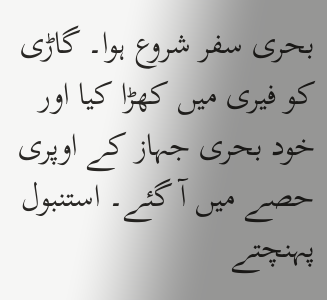بحری سفر شروع ہوا۔ گاڑی کو فیری میں کھڑا کیا اور خود بحری جہاز کے اوپری حصے میں آ گئے۔ استنبول پہنچتے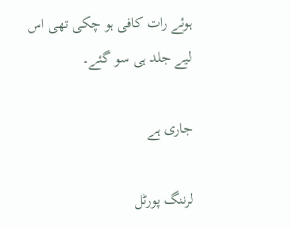ہوئے رات کافی ہو چکی تھی اس لیے جلد ہی سو گئے۔

جاری ہے

لرننگ پورٹل